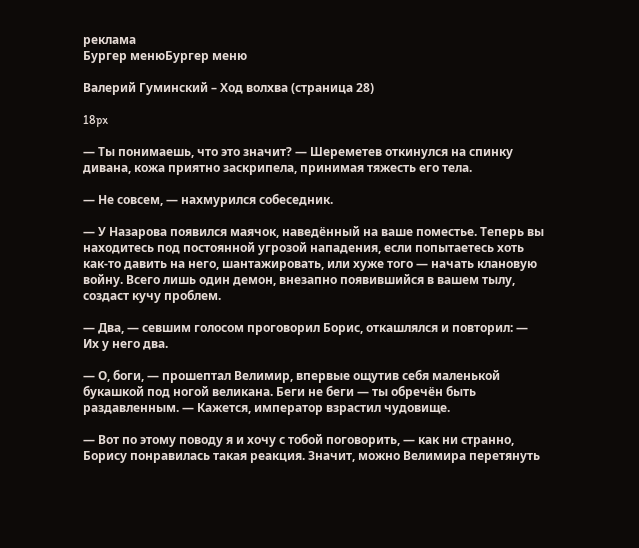реклама
Бургер менюБургер меню

Валерий Гуминский – Ход волхва (страница 28)

18px

— Ты понимаешь, что это значит? — Шереметев откинулся на спинку дивана, кожа приятно заскрипела, принимая тяжесть его тела.

— Не совсем, — нахмурился собеседник.

— У Назарова появился маячок, наведённый на ваше поместье. Теперь вы находитесь под постоянной угрозой нападения, если попытаетесь хоть как-то давить на него, шантажировать, или хуже того — начать клановую войну. Всего лишь один демон, внезапно появившийся в вашем тылу, создаст кучу проблем.

— Два, — севшим голосом проговорил Борис, откашлялся и повторил: — Их у него два.

— О, боги, — прошептал Велимир, впервые ощутив себя маленькой букашкой под ногой великана. Беги не беги — ты обречён быть раздавленным. — Кажется, император взрастил чудовище.

— Вот по этому поводу я и хочу с тобой поговорить, — как ни странно, Борису понравилась такая реакция. Значит, можно Велимира перетянуть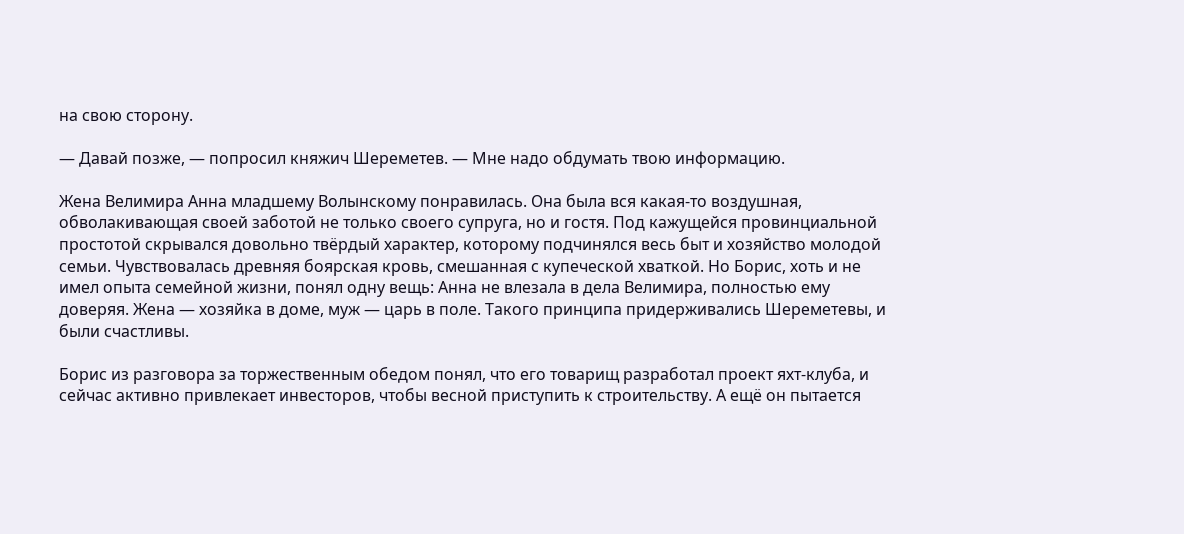на свою сторону.

— Давай позже, — попросил княжич Шереметев. — Мне надо обдумать твою информацию.

Жена Велимира Анна младшему Волынскому понравилась. Она была вся какая-то воздушная, обволакивающая своей заботой не только своего супруга, но и гостя. Под кажущейся провинциальной простотой скрывался довольно твёрдый характер, которому подчинялся весь быт и хозяйство молодой семьи. Чувствовалась древняя боярская кровь, смешанная с купеческой хваткой. Но Борис, хоть и не имел опыта семейной жизни, понял одну вещь: Анна не влезала в дела Велимира, полностью ему доверяя. Жена — хозяйка в доме, муж — царь в поле. Такого принципа придерживались Шереметевы, и были счастливы.

Борис из разговора за торжественным обедом понял, что его товарищ разработал проект яхт-клуба, и сейчас активно привлекает инвесторов, чтобы весной приступить к строительству. А ещё он пытается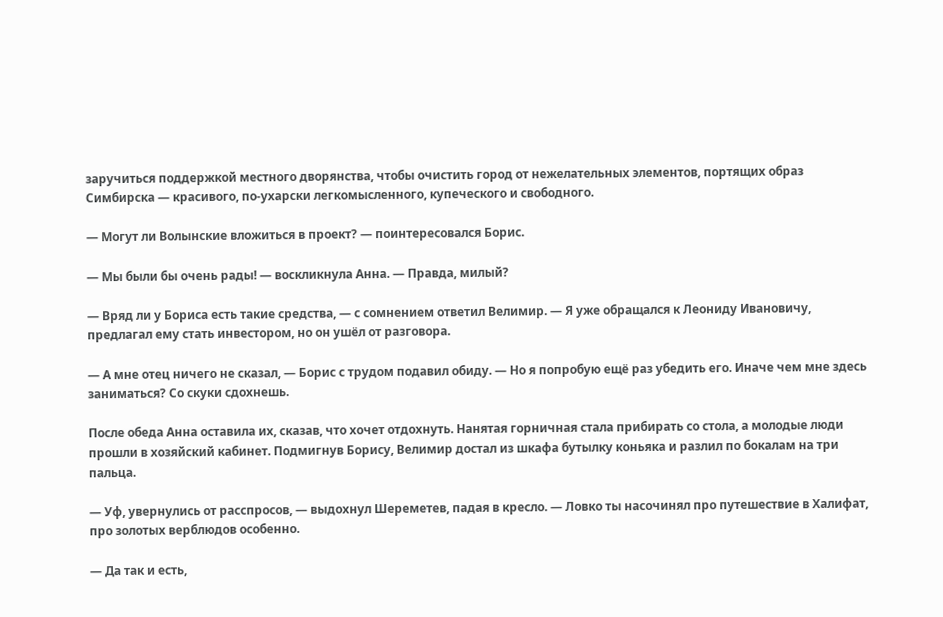заручиться поддержкой местного дворянства, чтобы очистить город от нежелательных элементов, портящих образ Симбирска — красивого, по-ухарски легкомысленного, купеческого и свободного.

— Могут ли Волынские вложиться в проект? — поинтересовался Борис.

— Мы были бы очень рады! — воскликнула Анна. — Правда, милый?

— Вряд ли у Бориса есть такие средства, — с сомнением ответил Велимир. — Я уже обращался к Леониду Ивановичу, предлагал ему стать инвестором, но он ушёл от разговора.

— А мне отец ничего не сказал, — Борис с трудом подавил обиду. — Но я попробую ещё раз убедить его. Иначе чем мне здесь заниматься? Со скуки сдохнешь.

После обеда Анна оставила их, сказав, что хочет отдохнуть. Нанятая горничная стала прибирать со стола, а молодые люди прошли в хозяйский кабинет. Подмигнув Борису, Велимир достал из шкафа бутылку коньяка и разлил по бокалам на три пальца.

— Уф, увернулись от расспросов, — выдохнул Шереметев, падая в кресло. — Ловко ты насочинял про путешествие в Халифат, про золотых верблюдов особенно.

— Да так и есть,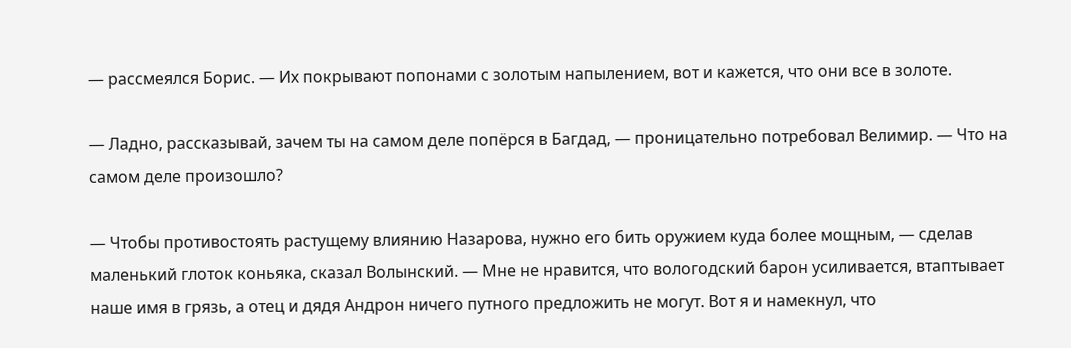— рассмеялся Борис. — Их покрывают попонами с золотым напылением, вот и кажется, что они все в золоте.

— Ладно, рассказывай, зачем ты на самом деле попёрся в Багдад, — проницательно потребовал Велимир. — Что на самом деле произошло?

— Чтобы противостоять растущему влиянию Назарова, нужно его бить оружием куда более мощным, — сделав маленький глоток коньяка, сказал Волынский. — Мне не нравится, что вологодский барон усиливается, втаптывает наше имя в грязь, а отец и дядя Андрон ничего путного предложить не могут. Вот я и намекнул, что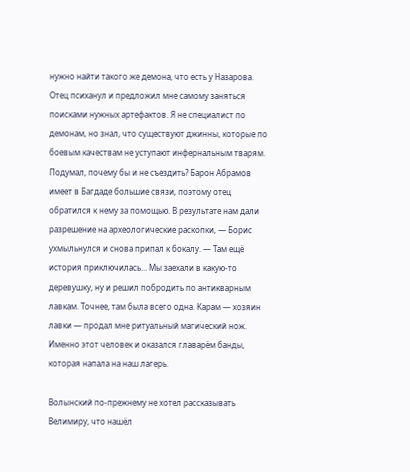нужно найти такого же демона, что есть у Назарова. Отец психанул и предложил мне самому заняться поисками нужных артефактов. Я не специалист по демонам, но знал, что существуют джинны, которые по боевым качествам не уступают инфернальным тварям. Подумал, почему бы и не съездить? Барон Абрамов имеет в Багдаде большие связи, поэтому отец обратился к нему за помощью. В результате нам дали разрешение на археологические раскопки, — Борис ухмыльнулся и снова припал к бокалу. — Там ещё история приключилась… Мы заехали в какую-то деревушку, ну и решил побродить по антикварным лавкам. Точнее, там была всего одна. Карам — хозяин лавки — продал мне ритуальный магический нож. Именно этот человек и оказался главарём банды, которая напала на наш лагерь.

Волынский по-прежнему не хотел рассказывать Велимиру, что нашёл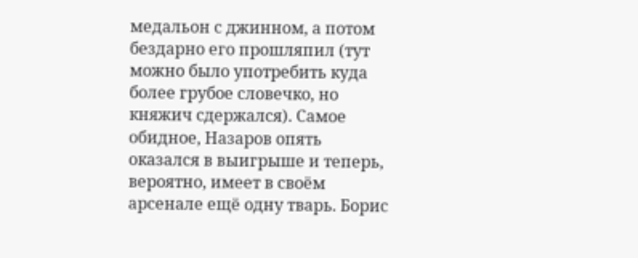медальон с джинном, а потом бездарно его прошляпил (тут можно было употребить куда более грубое словечко, но княжич сдержался). Самое обидное, Назаров опять оказался в выигрыше и теперь, вероятно, имеет в своём арсенале ещё одну тварь. Борис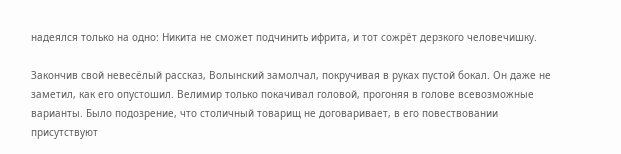надеялся только на одно: Никита не сможет подчинить ифрита, и тот сожрёт дерзкого человечишку.

Закончив свой невесёлый рассказ, Волынский замолчал, покручивая в руках пустой бокал. Он даже не заметил, как его опустошил. Велимир только покачивал головой, прогоняя в голове всевозможные варианты. Было подозрение, что столичный товарищ не договаривает, в его повествовании присутствуют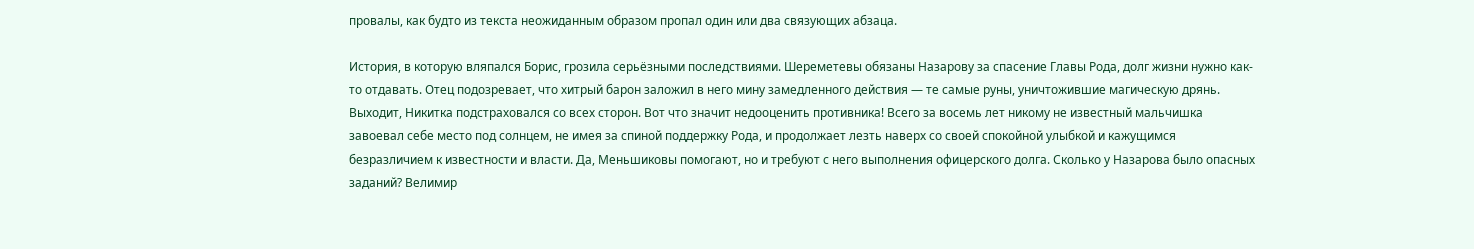провалы, как будто из текста неожиданным образом пропал один или два связующих абзаца.

История, в которую вляпался Борис, грозила серьёзными последствиями. Шереметевы обязаны Назарову за спасение Главы Рода, долг жизни нужно как-то отдавать. Отец подозревает, что хитрый барон заложил в него мину замедленного действия — те самые руны, уничтожившие магическую дрянь. Выходит, Никитка подстраховался со всех сторон. Вот что значит недооценить противника! Всего за восемь лет никому не известный мальчишка завоевал себе место под солнцем, не имея за спиной поддержку Рода, и продолжает лезть наверх со своей спокойной улыбкой и кажущимся безразличием к известности и власти. Да, Меньшиковы помогают, но и требуют с него выполнения офицерского долга. Сколько у Назарова было опасных заданий? Велимир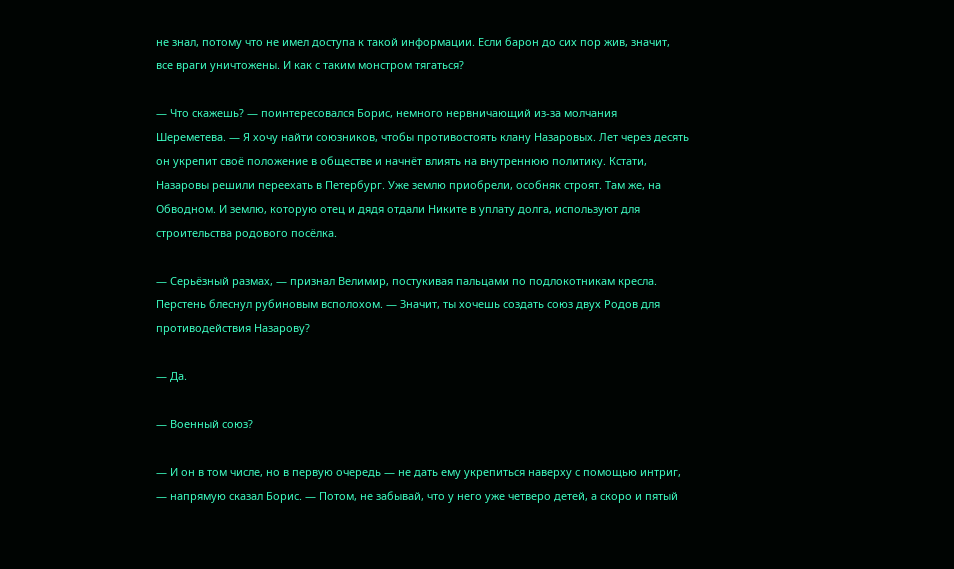не знал, потому что не имел доступа к такой информации. Если барон до сих пор жив, значит, все враги уничтожены. И как с таким монстром тягаться?

— Что скажешь? — поинтересовался Борис, немного нервничающий из-за молчания Шереметева. — Я хочу найти союзников, чтобы противостоять клану Назаровых. Лет через десять он укрепит своё положение в обществе и начнёт влиять на внутреннюю политику. Кстати, Назаровы решили переехать в Петербург. Уже землю приобрели, особняк строят. Там же, на Обводном. И землю, которую отец и дядя отдали Никите в уплату долга, используют для строительства родового посёлка.

— Серьёзный размах, — признал Велимир, постукивая пальцами по подлокотникам кресла. Перстень блеснул рубиновым всполохом. — Значит, ты хочешь создать союз двух Родов для противодействия Назарову?

— Да.

— Военный союз?

— И он в том числе, но в первую очередь — не дать ему укрепиться наверху с помощью интриг, — напрямую сказал Борис. — Потом, не забывай, что у него уже четверо детей, а скоро и пятый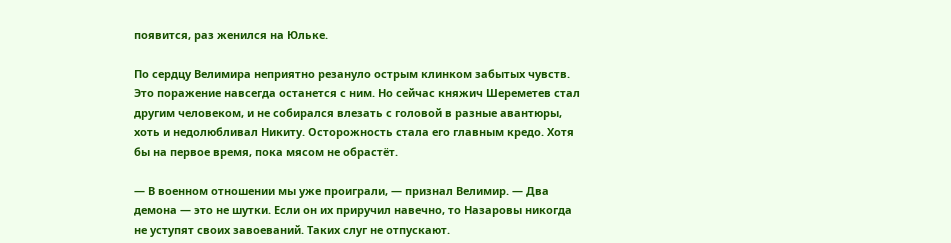появится, раз женился на Юльке.

По сердцу Велимира неприятно резануло острым клинком забытых чувств. Это поражение навсегда останется с ним. Но сейчас княжич Шереметев стал другим человеком, и не собирался влезать с головой в разные авантюры, хоть и недолюбливал Никиту. Осторожность стала его главным кредо. Хотя бы на первое время, пока мясом не обрастёт.

— В военном отношении мы уже проиграли, — признал Велимир. — Два демона — это не шутки. Если он их приручил навечно, то Назаровы никогда не уступят своих завоеваний. Таких слуг не отпускают.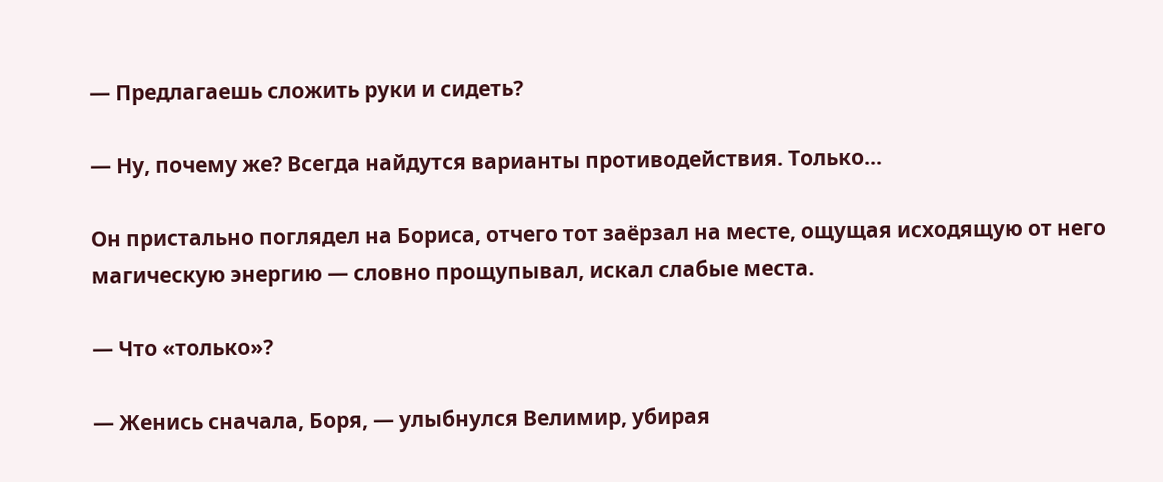— Предлагаешь сложить руки и сидеть?

— Ну, почему же? Всегда найдутся варианты противодействия. Только…

Он пристально поглядел на Бориса, отчего тот заёрзал на месте, ощущая исходящую от него магическую энергию — словно прощупывал, искал слабые места.

— Что «только»?

— Женись сначала, Боря, — улыбнулся Велимир, убирая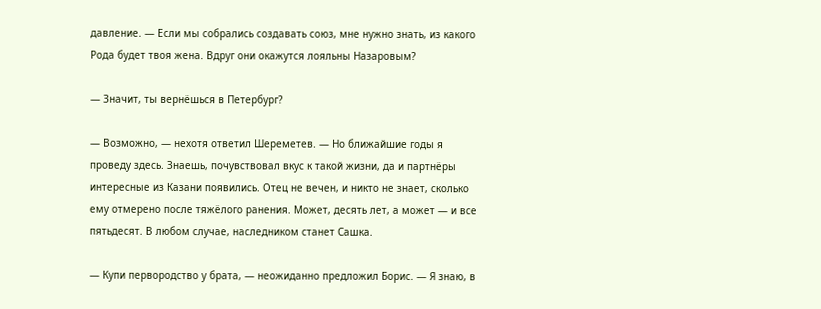давление. — Если мы собрались создавать союз, мне нужно знать, из какого Рода будет твоя жена. Вдруг они окажутся лояльны Назаровым?

— Значит, ты вернёшься в Петербург?

— Возможно, — нехотя ответил Шереметев. — Но ближайшие годы я проведу здесь. Знаешь, почувствовал вкус к такой жизни, да и партнёры интересные из Казани появились. Отец не вечен, и никто не знает, сколько ему отмерено после тяжёлого ранения. Может, десять лет, а может — и все пятьдесят. В любом случае, наследником станет Сашка.

— Купи первородство у брата, — неожиданно предложил Борис. — Я знаю, в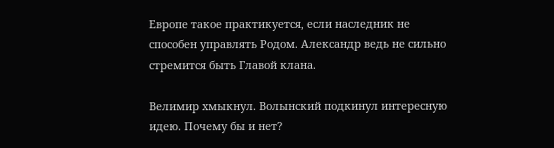Европе такое практикуется, если наследник не способен управлять Родом. Александр ведь не сильно стремится быть Главой клана.

Велимир хмыкнул. Волынский подкинул интересную идею. Почему бы и нет?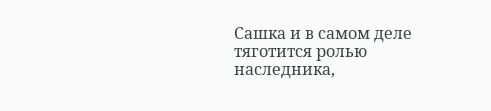Сашка и в самом деле тяготится ролью наследника,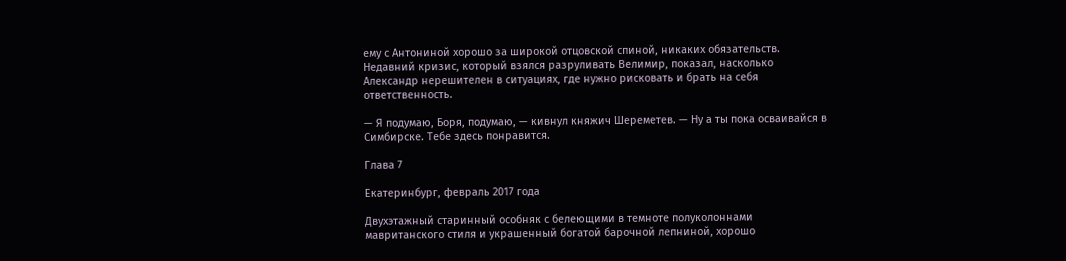ему с Антониной хорошо за широкой отцовской спиной, никаких обязательств. Недавний кризис, который взялся разруливать Велимир, показал, насколько Александр нерешителен в ситуациях, где нужно рисковать и брать на себя ответственность.

— Я подумаю, Боря, подумаю, — кивнул княжич Шереметев. — Ну а ты пока осваивайся в Симбирске. Тебе здесь понравится.

Глава 7

Екатеринбург, февраль 2017 года

Двухэтажный старинный особняк с белеющими в темноте полуколоннами мавританского стиля и украшенный богатой барочной лепниной, хорошо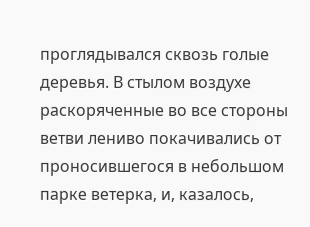проглядывался сквозь голые деревья. В стылом воздухе раскоряченные во все стороны ветви лениво покачивались от проносившегося в небольшом парке ветерка, и, казалось,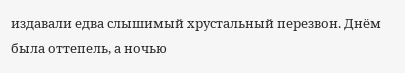издавали едва слышимый хрустальный перезвон. Днём была оттепель, а ночью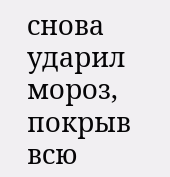снова ударил мороз, покрыв всю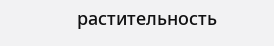растительность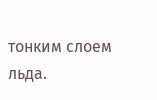тонким слоем льда.